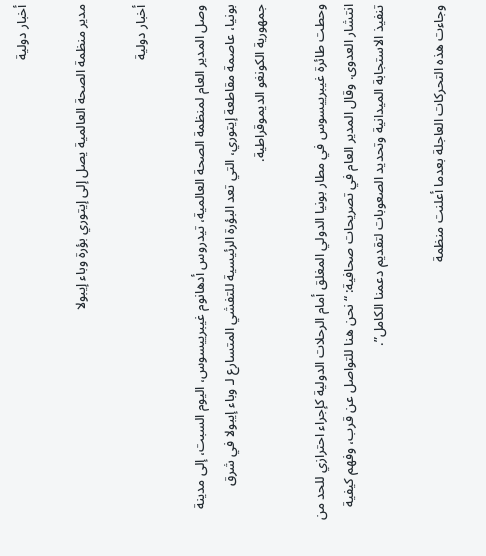أخبار دولية

مدير منظمة الصحة العالمية يصل إلى إيتوري بؤرة وباء إيبولا

أخبار دولية

وصل المدير العام لمنظمة الصحة العالمية، تيدروس أدهانوم غيبرييسوس، اليوم السبت، إلى مدينة بونيا، عاصمة مقاطعة إيتوري، التي تعد البؤرة الرئيسية للتفشي المتسارع لـ وباء إيبولا في شرق جمهورية الكونغو الديموقراطية.

وحطت طائرة غيبرييسوس في مطار بونيا الدولي المغلق أمام الرحلات الدولية كإجراء احترازي للحد من انتشار العدوى. وقال المدير العام في تصريحات صحافية: “نحن هنا للتواصل عن قرب، وفهم كيفية تنفيذ الاستجابة الميدانية وتحديد الصعوبات لتقديم دعمنا الكامل”.

وجاءت هذه التحركات العاجلة بعدما أعلنت منظمة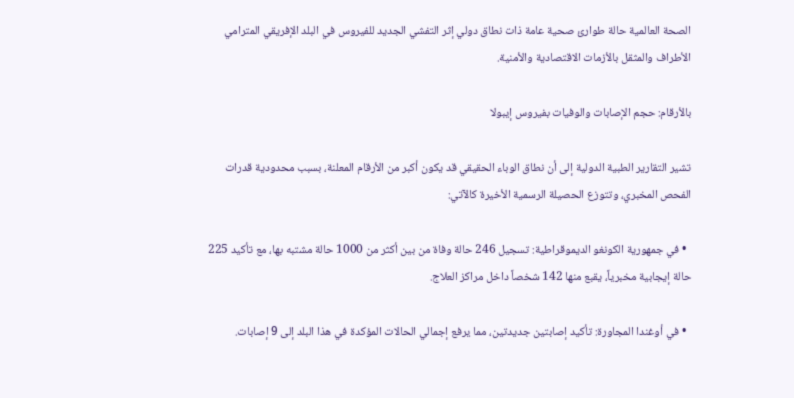الصحة العالمية حالة طوارئ صحية عامة ذات نطاق دولي إثر التفشي الجديد للفيروس في البلد الإفريقي المترامي الأطراف والمثقل بالأزمات الاقتصادية والأمنية.

بالأرقام: حجم الإصابات والوفيات بفيروس إيبولا

تشير التقارير الطبية الدولية إلى أن نطاق الوباء الحقيقي قد يكون أكبر من الأرقام المعلنة، بسبب محدودية قدرات الفحص المخبري، وتتوزع الحصيلة الرسمية الأخيرة كالآتي:

  • في جمهورية الكونغو الديموقراطية: تسجيل 246 حالة وفاة من بين أكثر من 1000 حالة مشتبه بها، مع تأكيد 225 حالة إيجابية مخبرياً، يقبع منها 142 شخصاً داخل مراكز العلاج.

  • في أوغندا المجاورة: تأكيد إصابتين جديدتين، مما يرفع إجمالي الحالات المؤكدة في هذا البلد إلى 9 إصابات.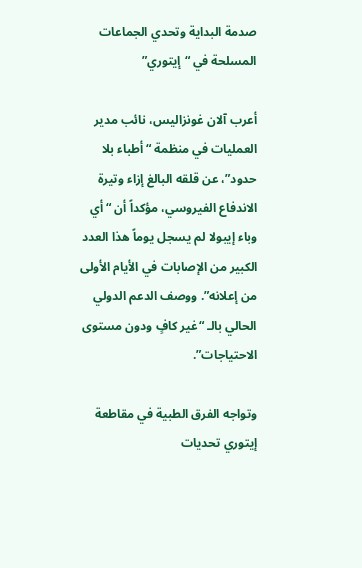صدمة البداية وتحدي الجماعات المسلحة في “إيتوري”

أعرب آلان غونزاليس، نائب مدير العمليات في منظمة “أطباء بلا حدود”، عن قلقه البالغ إزاء وتيرة الاندفاع الفيروسي، مؤكداً أن “أي وباء إيبولا لم يسجل يوماً هذا العدد الكبير من الإصابات في الأيام الأولى من إعلانه”. ووصف الدعم الدولي الحالي بالـ “غير كافٍ ودون مستوى الاحتياجات”.

وتواجه الفرق الطبية في مقاطعة إيتوري تحديات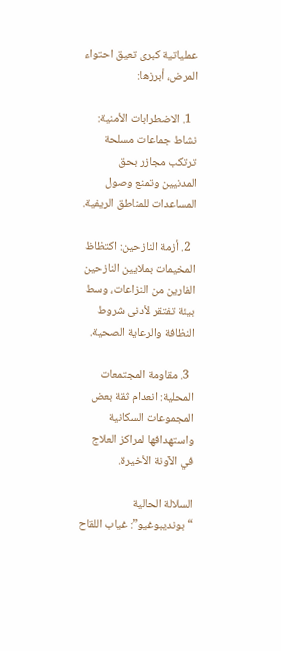عملياتية كبرى تعيق احتواء المرض، أبرزها:

  1. الاضطرابات الأمنية: نشاط جماعات مسلحة ترتكب مجازر بحق المدنيين وتمنع وصول المساعدات للمناطق الريفية.

  2. أزمة النازحين: اكتظاظ المخيمات بملايين النازحين الفارين من النزاعات، وسط بيئة تفتقر لأدنى شروط النظافة والرعاية الصحية.

  3. مقاومة المجتمعات المحلية: انعدام ثقة بعض المجموعات السكانية واستهدافها لمراكز العلاج في الآونة الأخيرة.

السلالة الحالية “بونديبوغيو”: غياب اللقاح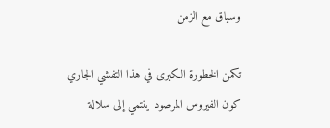وسباق مع الزمن

تكمن الخطورة الكبرى في هذا التفشي الجاري كون الفيروس المرصود ينتمي إلى سلالة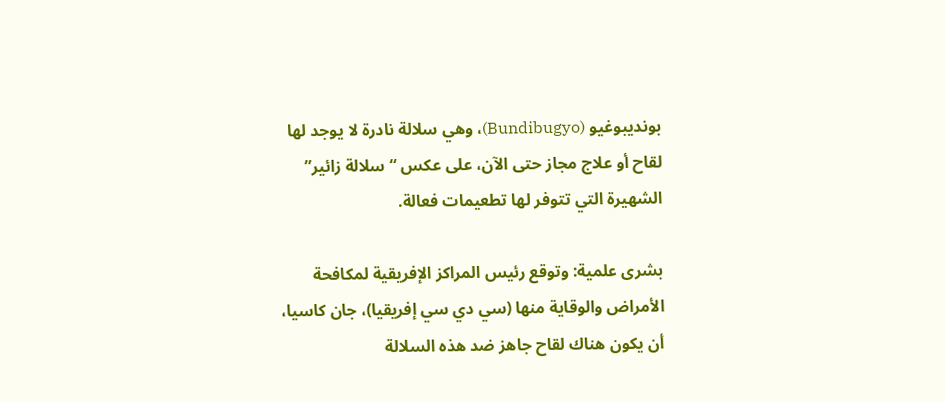بونديبوغيو (Bundibugyo)، وهي سلالة نادرة لا يوجد لها لقاح أو علاج مجاز حتى الآن، على عكس “سلالة زائير” الشهيرة التي تتوفر لها تطعيمات فعالة.

بشرى علمية: وتوقع رئيس المراكز الإفريقية لمكافحة الأمراض والوقاية منها (سي دي سي إفريقيا)، جان كاسيا، أن يكون هناك لقاح جاهز ضد هذه السلالة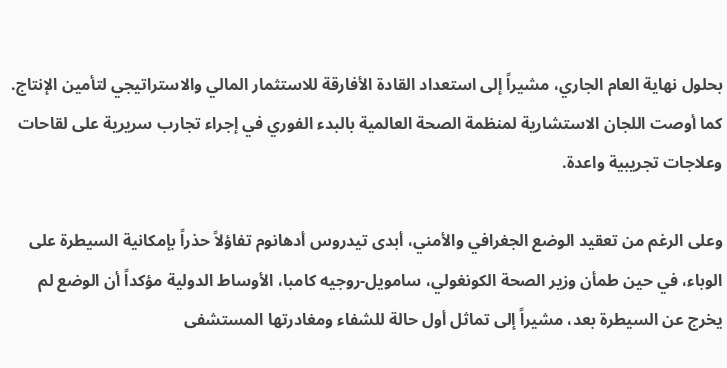بحلول نهاية العام الجاري، مشيراً إلى استعداد القادة الأفارقة للاستثمار المالي والاستراتيجي لتأمين الإنتاج. كما أوصت اللجان الاستشارية لمنظمة الصحة العالمية بالبدء الفوري في إجراء تجارب سريرية على لقاحات وعلاجات تجريبية واعدة.

وعلى الرغم من تعقيد الوضع الجغرافي والأمني، أبدى تيدروس أدهانوم تفاؤلاً حذراً بإمكانية السيطرة على الوباء، في حين طمأن وزير الصحة الكونغولي، سامويل-روجيه كامبا، الأوساط الدولية مؤكداً أن الوضع لم يخرج عن السيطرة بعد، مشيراً إلى تماثل أول حالة للشفاء ومغادرتها المستشفى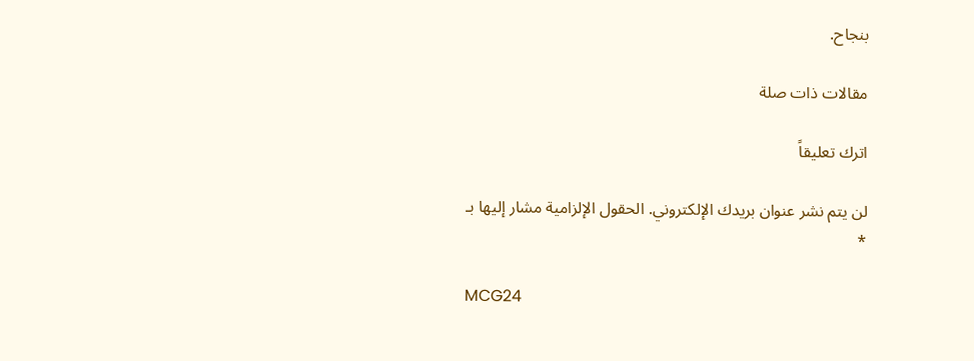بنجاح.

مقالات ذات صلة

اترك تعليقاً

لن يتم نشر عنوان بريدك الإلكتروني. الحقول الإلزامية مشار إليها بـ *

MCG24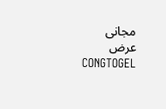مجانى
عرض
CONGTOGEL